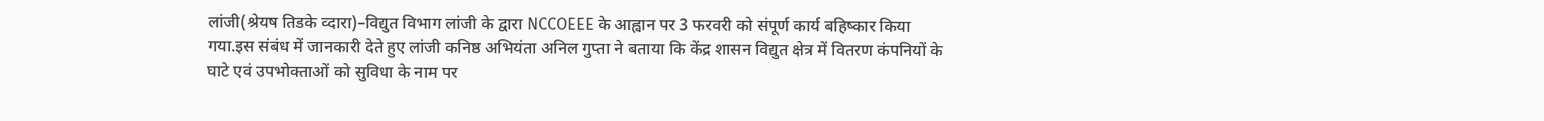लांजी(श्रेयष तिडके व्दारा)–विद्युत विभाग लांजी के द्वारा NCCOEEE के आह्वान पर 3 फरवरी को संपूर्ण कार्य बहिष्कार किया गया.इस संबंध में जानकारी देते हुए लांजी कनिष्ठ अभियंता अनिल गुप्ता ने बताया कि केंद्र शासन विद्युत क्षेत्र में वितरण कंपनियों के घाटे एवं उपभोक्ताओं को सुविधा के नाम पर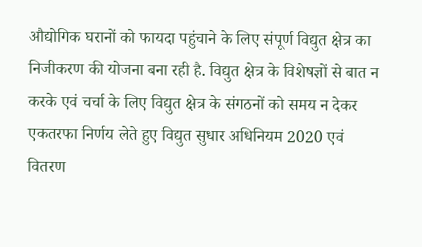औद्योगिक घरानों को फायदा पहुंचाने के लिए संपूर्ण विद्युत क्षेत्र का निजीकरण की योजना बना रही है. विद्युत क्षेत्र के विशेषज्ञों से बात न करके एवं चर्चा के लिए विद्युत क्षेत्र के संगठनों को समय न देकर एकतरफा निर्णय लेते हुए विद्युत सुधार अधिनियम 2020 एवं वितरण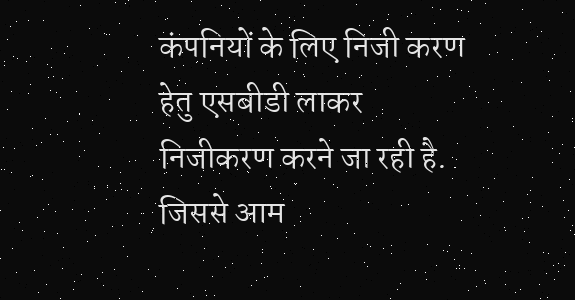कंपनियों के लिए निजी करण हेतु एसबीडी लाकर निजीकरण करने जा रही है. जिससे आम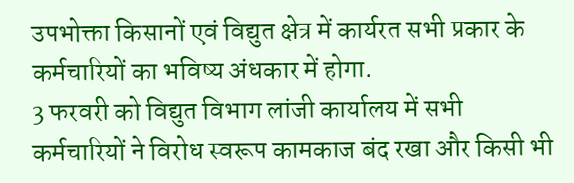उपभोक्ता किसानों एवं विद्युत क्षेत्र में कार्यरत सभी प्रकार के कर्मचारियों का भविष्य अंधकार में होगा.
3 फरवरी को विद्युत विभाग लांजी कार्यालय में सभी कर्मचारियों ने विरोध स्वरूप कामकाज बंद रखा और किसी भी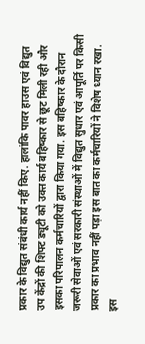प्रकार के विद्युत संबंधी कार्य नहीं किए. हालांकि पावर हाउस एवं विद्युत उप केंद्रों की शिफ्ट ड्यूटी को उक्त कार्य बहिष्कार से छूट मिली रही और इसका परिपालन कर्मचारियों द्वारा किया गया. इस बहिष्कार के दौरान जरूरी सेवाओं एवं सरकारी संस्थाओं में विद्युत सुधार एवं आपूर्ति पर किसी प्रकार का प्रभाव नहीं पड़ा इस बात का कर्मचारियों ने विशेष ध्यान रखा.
इस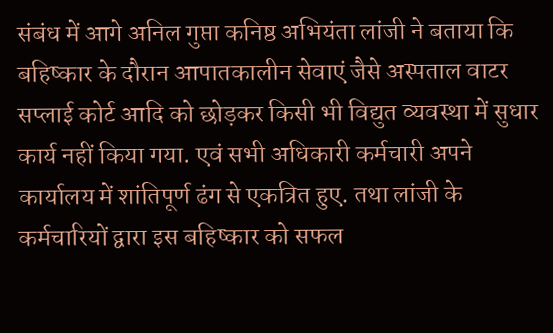संबंध में आगे अनिल गुप्ता कनिष्ठ अभियंता लांजी ने बताया कि बहिष्कार के दौरान आपातकालीन सेवाएं जैसे अस्पताल वाटर सप्लाई कोर्ट आदि को छोड़कर किसी भी विद्युत व्यवस्था में सुधार कार्य नहीं किया गया. एवं सभी अधिकारी कर्मचारी अपने कार्यालय में शांतिपूर्ण ढंग से एकत्रित हुए. तथा लांजी के कर्मचारियों द्वारा इस बहिष्कार को सफल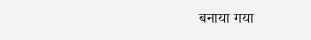बनाया गया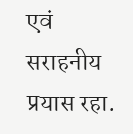एवं सराहनीय प्रयास रहा.